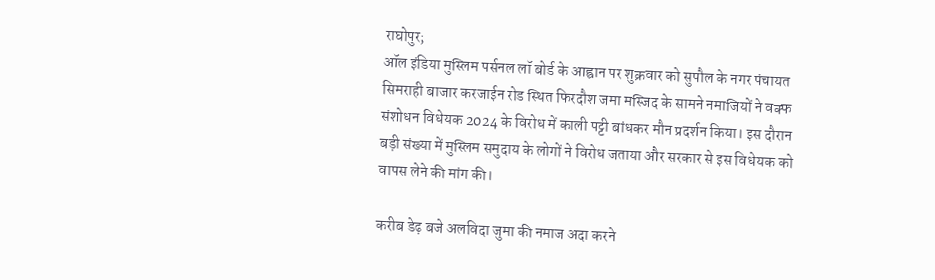राघोपुर;
ऑल इंडिया मुस्लिम पर्सनल लॉ बोर्ड के आह्वान पर शुक्रवार को सुपौल के नगर पंचायत सिमराही बाजार करजाईन रोड स्थित फिरदौश जमा मस्जिद के सामने नमाजियों ने वक्फ संशोधन विधेयक 2024 के विरोध में काली पट्टी बांधकर मौन प्रदर्शन किया। इस दौरान बड़ी संख्या में मुस्लिम समुदाय के लोगों ने विरोध जताया और सरकार से इस विधेयक को वापस लेने की मांग की।

करीब डेढ़ बजे अलविदा जुमा की नमाज अदा करने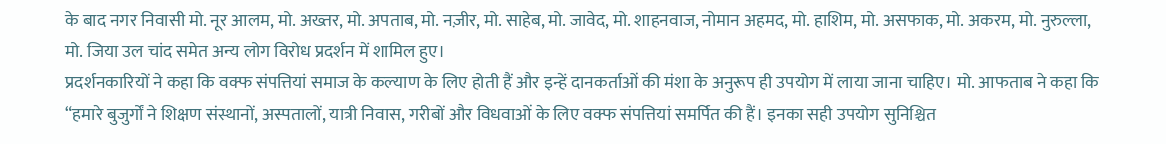के बाद नगर निवासी मो. नूर आलम, मो. अख्तर, मो. अपताब, मो. नज़ीर, मो. साहेब, मो. जावेद, मो. शाहनवाज, नोमान अहमद, मो. हाशिम, मो. असफाक, मो. अकरम, मो. नुरुल्ला, मो. जिया उल चांद समेत अन्य लोग विरोध प्रदर्शन में शामिल हुए।
प्रदर्शनकारियों ने कहा कि वक्फ संपत्तियां समाज के कल्याण के लिए होती हैं और इन्हें दानकर्ताओं की मंशा के अनुरूप ही उपयोग में लाया जाना चाहिए। मो. आफताब ने कहा कि “हमारे बुजुर्गों ने शिक्षण संस्थानों, अस्पतालों, यात्री निवास, गरीबों और विधवाओं के लिए वक्फ संपत्तियां समर्पित की हैं। इनका सही उपयोग सुनिश्चित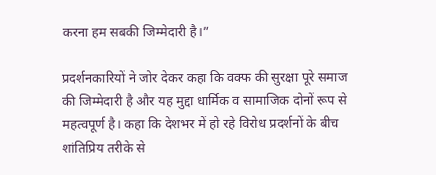करना हम सबकी जिम्मेदारी है।”

प्रदर्शनकारियों ने जोर देकर कहा कि वक्फ की सुरक्षा पूरे समाज की जिम्मेदारी है और यह मुद्दा धार्मिक व सामाजिक दोनों रूप से महत्वपूर्ण है। कहा कि देशभर में हो रहे विरोध प्रदर्शनों के बीच शांतिप्रिय तरीके से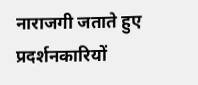नाराजगी जताते हुए प्रदर्शनकारियों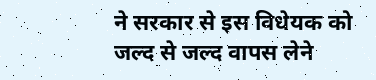ने सरकार से इस विधेयक को जल्द से जल्द वापस लेने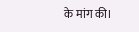के मांग की।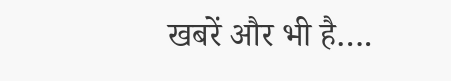खबरें और भी है….